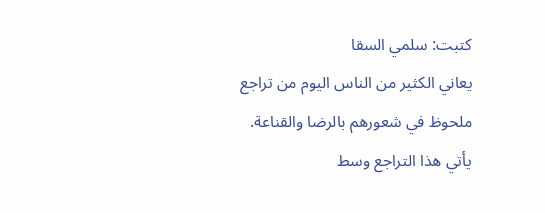كتبت: سلمي السقا
يعاني الكثير من الناس اليوم من تراجع ملحوظ في شعورهم بالرضا والقناعة. يأتي هذا التراجع وسط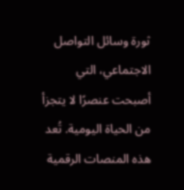ثورة وسائل التواصل الاجتماعي، التي أصبحت عنصرًا لا يتجزأ من الحياة اليومية. تُعد هذه المنصات الرقمية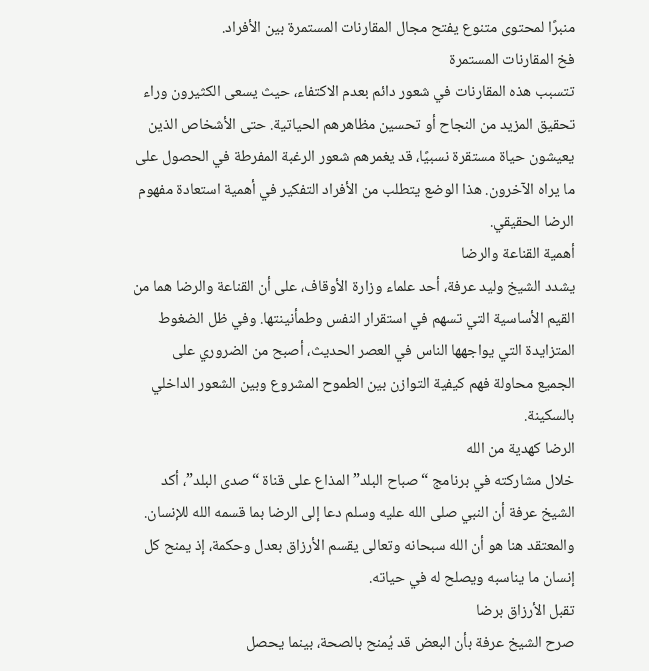منبرًا لمحتوى متنوع يفتح مجال المقارنات المستمرة بين الأفراد.
فخ المقارنات المستمرة
تتسبب هذه المقارنات في شعور دائم بعدم الاكتفاء، حيث يسعى الكثيرون وراء تحقيق المزيد من النجاح أو تحسين مظاهرهم الحياتية. حتى الأشخاص الذين يعيشون حياة مستقرة نسبيًا، قد يغمرهم شعور الرغبة المفرطة في الحصول على ما يراه الآخرون. هذا الوضع يتطلب من الأفراد التفكير في أهمية استعادة مفهوم الرضا الحقيقي.
أهمية القناعة والرضا
يشدد الشيخ وليد عرفة، أحد علماء وزارة الأوقاف، على أن القناعة والرضا هما من القيم الأساسية التي تسهم في استقرار النفس وطمأنينتها. وفي ظل الضغوط المتزايدة التي يواجهها الناس في العصر الحديث، أصبح من الضروري على الجميع محاولة فهم كيفية التوازن بين الطموح المشروع وبين الشعور الداخلي بالسكينة.
الرضا كهدية من الله
خلال مشاركته في برنامج “صباح البلد” المذاع على قناة “صدى البلد”، أكد الشيخ عرفة أن النبي صلى الله عليه وسلم دعا إلى الرضا بما قسمه الله للإنسان. والمعتقد هنا هو أن الله سبحانه وتعالى يقسم الأرزاق بعدل وحكمة، إذ يمنح كل إنسان ما يناسبه ويصلح له في حياته.
تقبل الأرزاق برضا
صرح الشيخ عرفة بأن البعض قد يُمنح بالصحة، بينما يحصل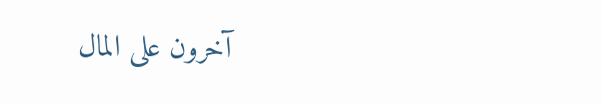آخرون على المال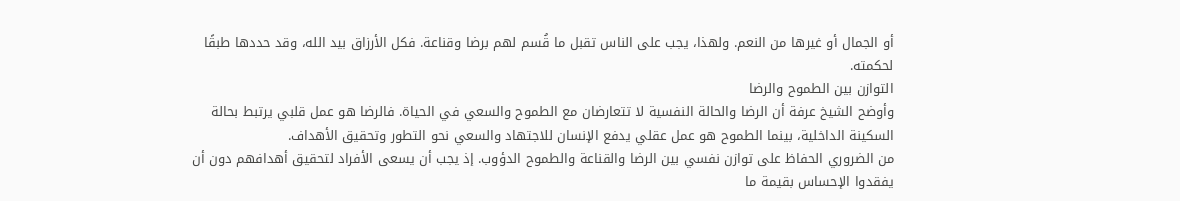أو الجمال أو غيرها من النعم. ولهذا، يجب على الناس تقبل ما قُسم لهم برضا وقناعة. فكل الأرزاق بيد الله، وقد حددها طبقًا لحكمته.
التوازن بين الطموح والرضا
وأوضح الشيخ عرفة أن الرضا والحالة النفسية لا تتعارضان مع الطموح والسعي في الحياة. فالرضا هو عمل قلبي يرتبط بحالة السكينة الداخلية، بينما الطموح هو عمل عقلي يدفع الإنسان للاجتهاد والسعي نحو التطور وتحقيق الأهداف.
من الضروري الحفاظ على توازن نفسي بين الرضا والقناعة والطموح الدؤوب. إذ يجب أن يسعى الأفراد لتحقيق أهدافهم دون أن يفقدوا الإحساس بقيمة ما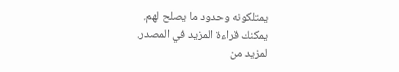يمتلكونه وحدود ما يصلح لهم.
يمكنك قراءة المزيد في المصدر.
لمزيد من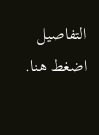التفاصيل اضغط هنا.